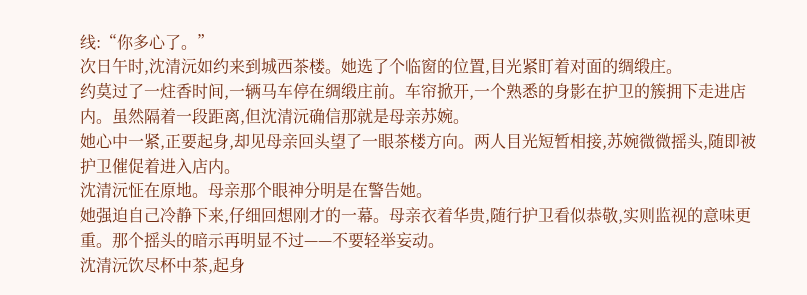线:“你多心了。”
次日午时,沈清沅如约来到城西茶楼。她选了个临窗的位置,目光紧盯着对面的绸缎庄。
约莫过了一炷香时间,一辆马车停在绸缎庄前。车帘掀开,一个熟悉的身影在护卫的簇拥下走进店内。虽然隔着一段距离,但沈清沅确信那就是母亲苏婉。
她心中一紧,正要起身,却见母亲回头望了一眼茶楼方向。两人目光短暂相接,苏婉微微摇头,随即被护卫催促着进入店内。
沈清沅怔在原地。母亲那个眼神分明是在警告她。
她强迫自己冷静下来,仔细回想刚才的一幕。母亲衣着华贵,随行护卫看似恭敬,实则监视的意味更重。那个摇头的暗示再明显不过——不要轻举妄动。
沈清沅饮尽杯中茶,起身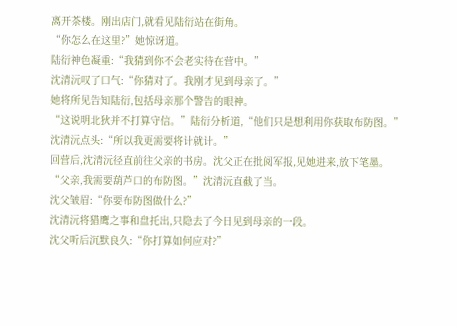离开茶楼。刚出店门,就看见陆衍站在街角。
“你怎么在这里?”她惊讶道。
陆衍神色凝重:“我猜到你不会老实待在营中。”
沈清沅叹了口气:“你猜对了。我刚才见到母亲了。”
她将所见告知陆衍,包括母亲那个警告的眼神。
“这说明北狄并不打算守信。”陆衍分析道,“他们只是想利用你获取布防图。”
沈清沅点头:“所以我更需要将计就计。”
回营后,沈清沅径直前往父亲的书房。沈父正在批阅军报,见她进来,放下笔墨。
“父亲,我需要葫芦口的布防图。”沈清沅直截了当。
沈父皱眉:“你要布防图做什么?”
沈清沅将猎鹰之事和盘托出,只隐去了今日见到母亲的一段。
沈父听后沉默良久:“你打算如何应对?”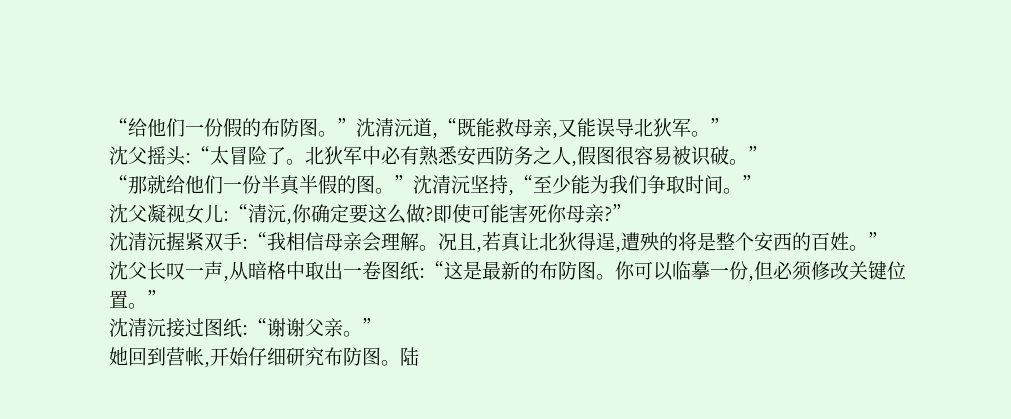“给他们一份假的布防图。”沈清沅道,“既能救母亲,又能误导北狄军。”
沈父摇头:“太冒险了。北狄军中必有熟悉安西防务之人,假图很容易被识破。”
“那就给他们一份半真半假的图。”沈清沅坚持,“至少能为我们争取时间。”
沈父凝视女儿:“清沅,你确定要这么做?即使可能害死你母亲?”
沈清沅握紧双手:“我相信母亲会理解。况且,若真让北狄得逞,遭殃的将是整个安西的百姓。”
沈父长叹一声,从暗格中取出一卷图纸:“这是最新的布防图。你可以临摹一份,但必须修改关键位置。”
沈清沅接过图纸:“谢谢父亲。”
她回到营帐,开始仔细研究布防图。陆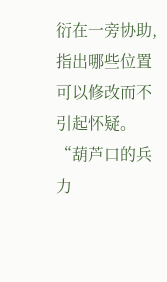衍在一旁协助,指出哪些位置可以修改而不引起怀疑。
“葫芦口的兵力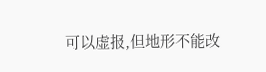可以虚报,但地形不能改